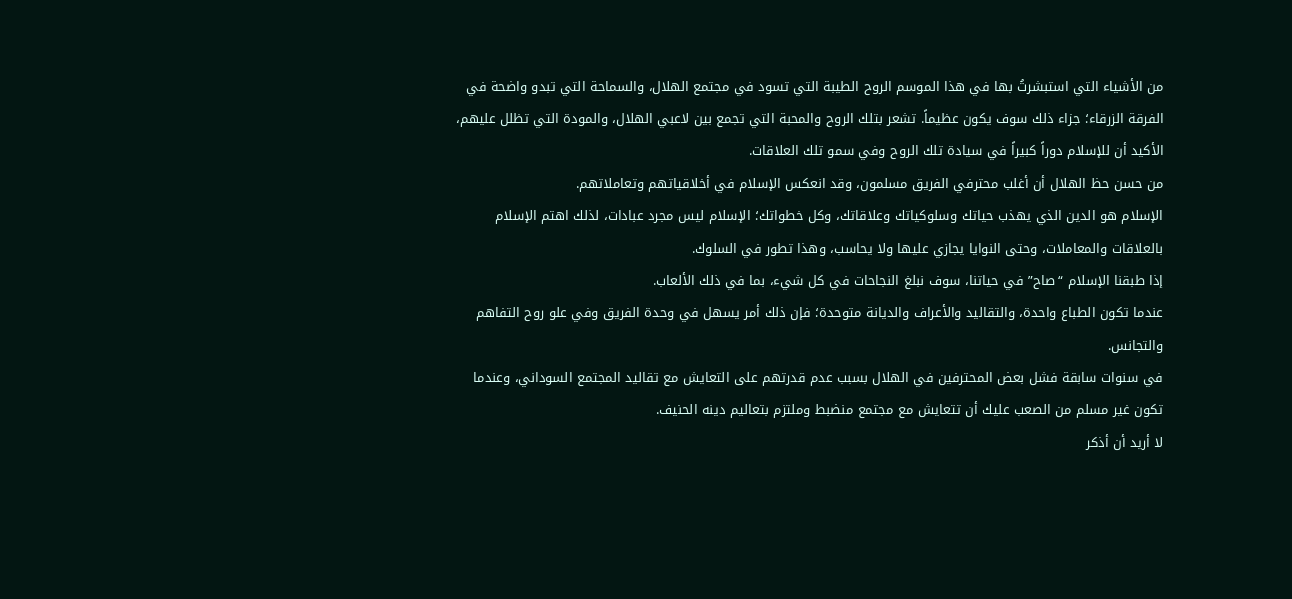من الأشياء التي استبشرتُ بها في هذا الموسم الروح الطيبة التي تسود في مجتمع الهلال، والسماحة التي تبدو واضحة في الفرقة الزرقاء؛ جزاء ذلك سوف يكون عظيماً. تشعر بتلك الروح والمحبة التي تجمع بين لاعبي الهلال، والمودة التي تظلل عليهم، الأكيد أن للإسلام دوراً كبيراً في سيادة تلك الروح وفي سمو تلك العلاقات.
من حسن حظ الهلال أن أغلب محترفي الفريق مسلمون، وقد انعكس الإسلام في أخلاقياتهم وتعاملاتهم.
الإسلام هو الدين الذي يهذب حياتك وسلوكياتك وعلاقاتك، وكل خطواتك؛ الإسلام ليس مجرد عبادات، لذلك اهتم الإسلام بالعلاقات والمعاملات، وحتى النوايا يجازي عليها ولا يحاسب، وهذا تطور في السلوك.
إذا طبقنا الإسلام “صاح” في حياتنا، سوف نبلغ النجاحات في كل شيء، بما في ذلك الألعاب.
عندما تكون الطباع واحدة، والتقاليد والأعراف والديانة متوحدة؛ فإن ذلك أمر يسهل في وحدة الفريق وفي علو روح التفاهم والتجانس.
في سنوات سابقة فشل بعض المحترفين في الهلال بسبب عدم قدرتهم على التعايش مع تقاليد المجتمع السوداني، وعندما تكون غير مسلم من الصعب عليك أن تتعايش مع مجتمع منضبط وملتزم بتعاليم دينه الحنيف.
لا أريد أن أذكر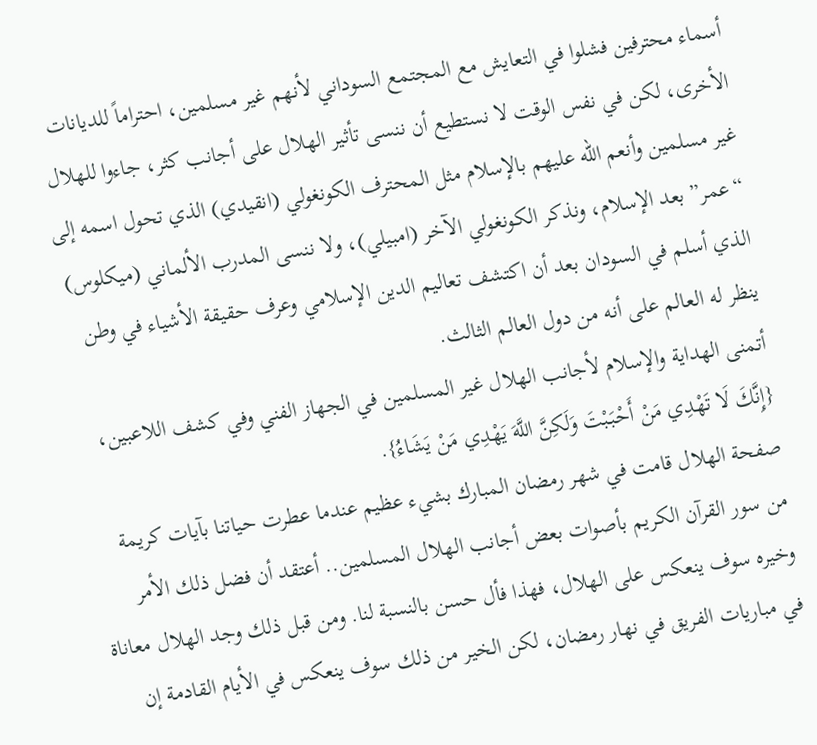أسماء محترفين فشلوا في التعايش مع المجتمع السوداني لأنهم غير مسلمين، احتراماً للديانات الأخرى، لكن في نفس الوقت لا نستطيع أن ننسى تأثير الهلال على أجانب كثر، جاءوا للهلال غير مسلمين وأنعم الله عليهم بالإسلام مثل المحترف الكونغولي (انقيدي) الذي تحول اسمه إلى “عمر” بعد الإسلام، ونذكر الكونغولي الآخر (امبيلي)، ولا ننسى المدرب الألماني (ميكلوس) الذي أسلم في السودان بعد أن اكتشف تعاليم الدين الإسلامي وعرف حقيقة الأشياء في وطن ينظر له العالم على أنه من دول العالم الثالث.
أتمنى الهداية والإسلام لأجانب الهلال غير المسلمين في الجهاز الفني وفي كشف اللاعبين، {إِنَّكَ لَا تَهْدِي مَنْ أَحْبَبْتَ وَلَكِنَّ اللَّهَ يَهْدِي مَنْ يَشَاءُ}.
صفحة الهلال قامت في شهر رمضان المبارك بشيء عظيم عندما عطرت حياتنا بآيات كريمة من سور القرآن الكريم بأصوات بعض أجانب الهلال المسلمين.. أعتقد أن فضل ذلك الأمر وخيره سوف ينعكس على الهلال، فهذا فأل حسن بالنسبة لنا. ومن قبل ذلك وجد الهلال معاناة في مباريات الفريق في نهار رمضان، لكن الخير من ذلك سوف ينعكس في الأيام القادمة إن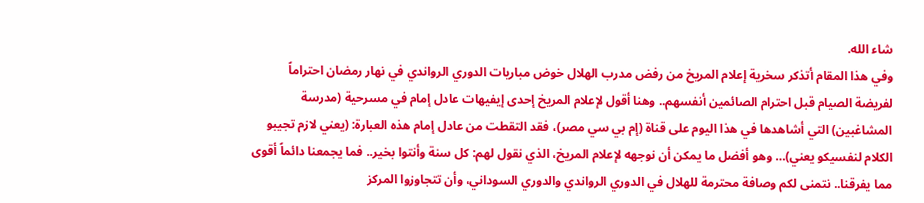شاء الله.
وفي هذا المقام أتذكر سخرية إعلام المريخ من رفض مدرب الهلال خوض مباريات الدوري الرواندي في نهار رمضان احتراماً لفريضة الصيام قبل احترام الصائمين أنفسهم.. وهنا أقول لإعلام المريخ إحدى إيفيهات عادل إمام في مسرحية (مدرسة المشاغبين) التي أشاهدها في هذا اليوم على قناة (إم بي سي مصر)، فقد التقطت من عادل إمام هذه العبارة: (يعني لازم تجيبو الكلام لنفسيكو يعني)… وهو أفضل ما يمكن أن نوجهه لإعلام المريخ، الذي نقول لهم: كل سنة وأنتوا بخير.. فما يجمعنا دائماً أقوى مما يفرقنا.. نتمنى لكم وصافة محترمة للهلال في الدوري الرواندي والدوري السوداني، وأن تتجاوزوا المركز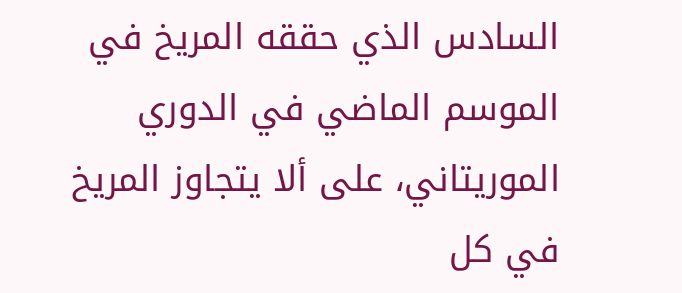السادس الذي حققه المريخ في الموسم الماضي في الدوري الموريتاني، على ألا يتجاوز المريخ في كل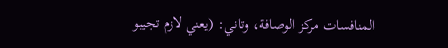المنافسات مركز الوصافة، وتاني: (يعني لازم تجيبو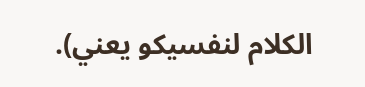الكلام لنفسيكو يعني).